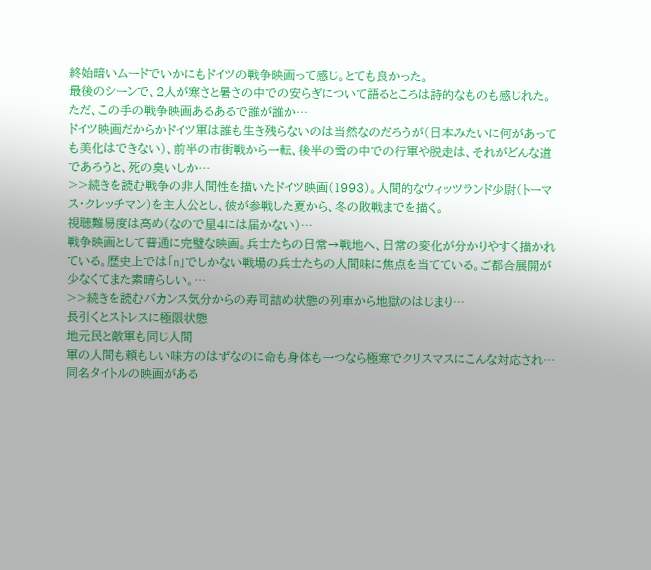終始暗いムードでいかにもドイツの戦争映画って感じ。とても良かった。
最後のシーンで、2人が寒さと暑さの中での安らぎについて語るところは詩的なものも感じれた。
ただ、この手の戦争映画あるあるで誰が誰か…
ドイツ映画だからかドイツ軍は誰も生き残らないのは当然なのだろうが(日本みたいに何があっても美化はできない)、前半の市街戦から一転、後半の雪の中での行軍や脱走は、それがどんな道であろうと、死の臭いしか…
>>続きを読む戦争の非人間性を描いたドイツ映画(1993)。人間的なウィッツランド少尉(トーマス・クレッチマン)を主人公とし、彼が参戦した夏から、冬の敗戦までを描く。
視聴難易度は高め(なので星4には届かない)…
戦争映画として普通に完璧な映画。兵士たちの日常→戦地へ、日常の変化が分かりやすく描かれている。歴史上では「n」でしかない戦場の兵士たちの人間味に焦点を当てている。ご都合展開が少なくてまた素晴らしい。…
>>続きを読むバカンス気分からの寿司詰め状態の列車から地獄のはじまり…
長引くとストレスに極限状態
地元民と敵軍も同じ人間
軍の人間も頼もしい味方のはずなのに命も身体も一つなら極寒でクリスマスにこんな対応され…
同名タイトルの映画がある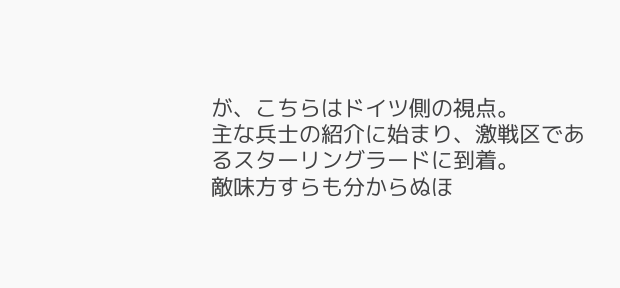が、こちらはドイツ側の視点。
主な兵士の紹介に始まり、激戦区であるスターリングラードに到着。
敵味方すらも分からぬほ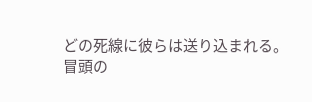どの死線に彼らは送り込まれる。
冒頭の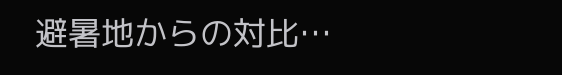避暑地からの対比…